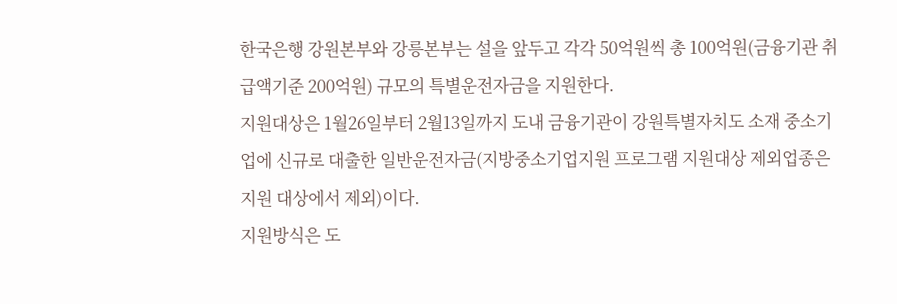한국은행 강원본부와 강릉본부는 설을 앞두고 각각 50억원씩 총 100억원(금융기관 취급액기준 200억원) 규모의 특별운전자금을 지원한다.
지원대상은 1월26일부터 2월13일까지 도내 금융기관이 강원특별자치도 소재 중소기업에 신규로 대출한 일반운전자금(지방중소기업지원 프로그램 지원대상 제외업종은 지원 대상에서 제외)이다.
지원방식은 도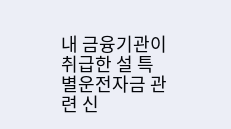내 금융기관이 취급한 설 특별운전자금 관련 신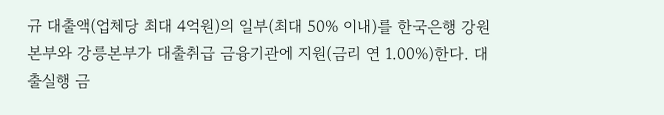규 대출액(업체당 최대 4억원)의 일부(최대 50% 이내)를 한국은행 강원본부와 강릉본부가 대출취급 금융기관에 지원(금리 연 1.00%)한다. 대출실행 금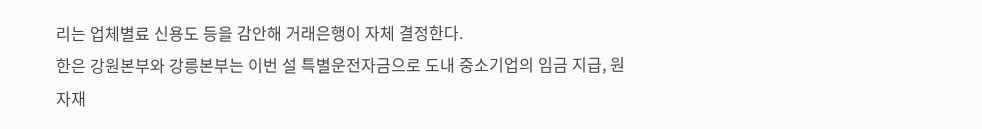리는 업체별료 신용도 등을 감안해 거래은행이 자체 결정한다.
한은 강원본부와 강릉본부는 이번 설 특별운전자금으로 도내 중소기업의 임금 지급, 원자재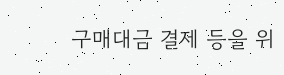구매대금 결제 등을 위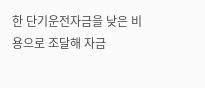한 단기운전자금을 낮은 비용으로 조달해 자금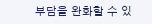부담을 완화할 수 있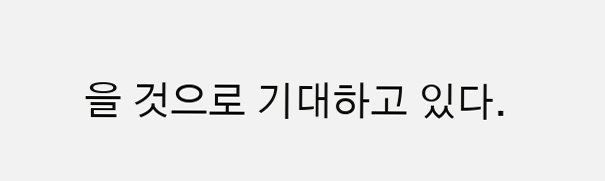을 것으로 기대하고 있다.